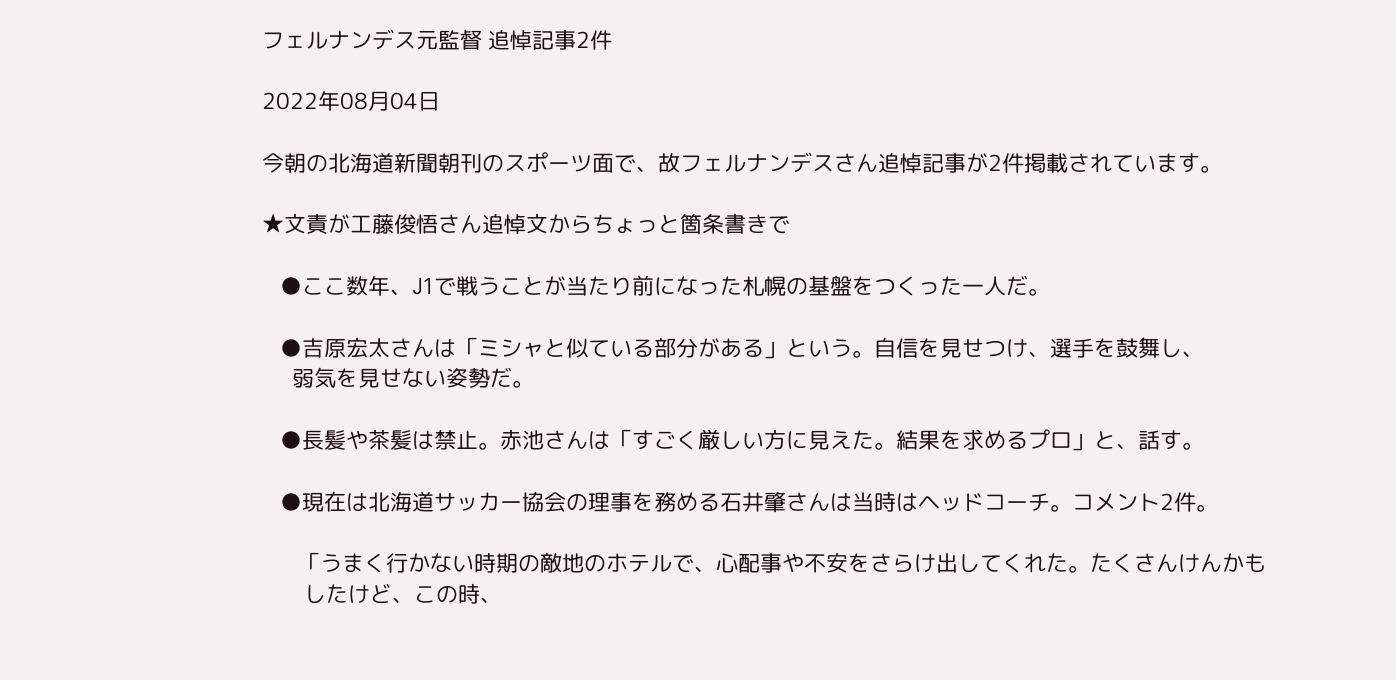フェルナンデス元監督 追悼記事2件

2022年08月04日

今朝の北海道新聞朝刊のスポーツ面で、故フェルナンデスさん追悼記事が2件掲載されています。

★文責が工藤俊悟さん追悼文からちょっと箇条書きで

   ●ここ数年、J1で戦うことが当たり前になった札幌の基盤をつくった一人だ。

   ●吉原宏太さんは「ミシャと似ている部分がある」という。自信を見せつけ、選手を鼓舞し、
     弱気を見せない姿勢だ。

   ●長髪や茶髪は禁止。赤池さんは「すごく厳しい方に見えた。結果を求めるプロ」と、話す。

   ●現在は北海道サッカー協会の理事を務める石井肇さんは当時はヘッドコーチ。コメント2件。

      「うまく行かない時期の敵地のホテルで、心配事や不安をさらけ出してくれた。たくさんけんかも
       したけど、この時、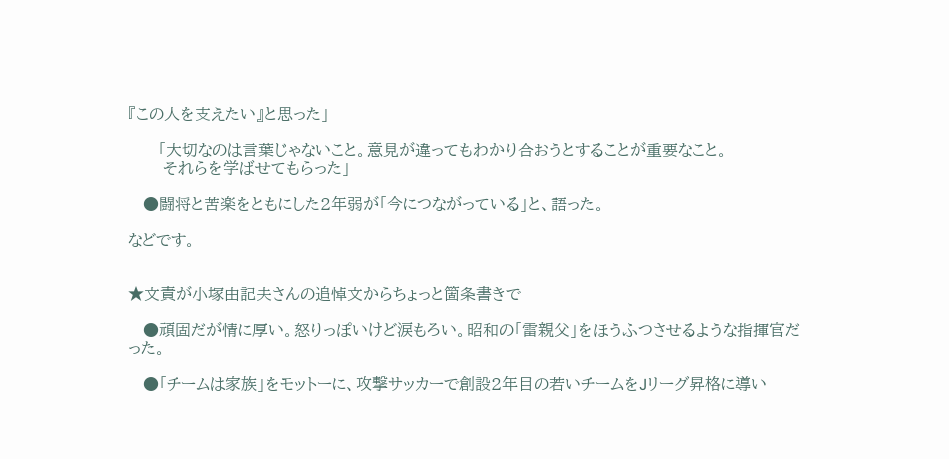『この人を支えたい』と思った」

      「大切なのは言葉じゃないこと。意見が違ってもわかり合おうとすることが重要なこと。
       それらを学ばせてもらった」

   ●闘将と苦楽をともにした2年弱が「今につながっている」と、語った。

などです。


★文責が小塚由記夫さんの追悼文からちょっと箇条書きで

   ●頑固だが情に厚い。怒りっぽいけど涙もろい。昭和の「雷親父」をほうふつさせるような指揮官だった。

   ●「チームは家族」をモットーに、攻撃サッカーで創設2年目の若いチームをJリーグ昇格に導い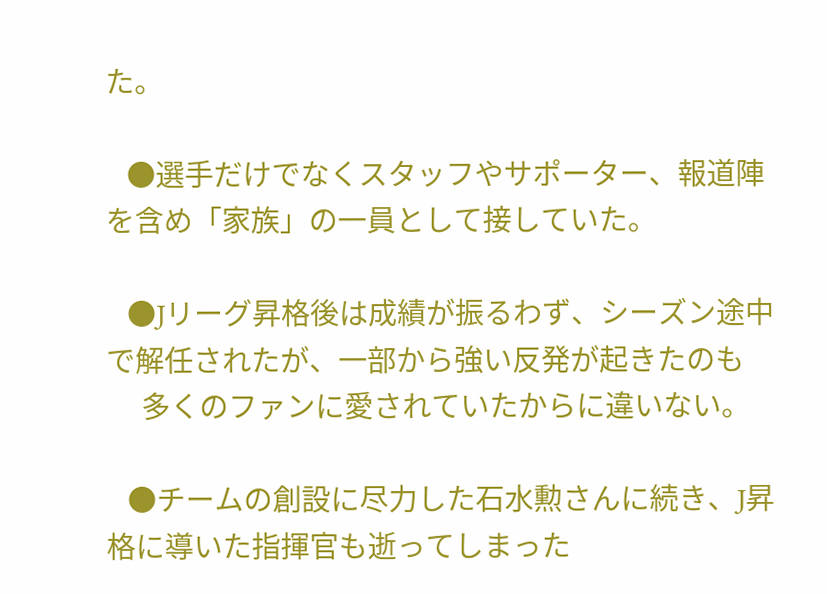た。

   ●選手だけでなくスタッフやサポーター、報道陣を含め「家族」の一員として接していた。

   ●Jリーグ昇格後は成績が振るわず、シーズン途中で解任されたが、一部から強い反発が起きたのも
     多くのファンに愛されていたからに違いない。

   ●チームの創設に尽力した石水勲さんに続き、J昇格に導いた指揮官も逝ってしまった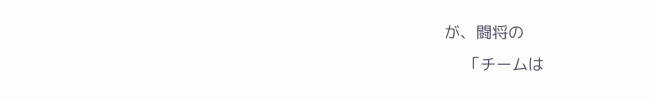が、闘将の
     「チームは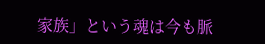家族」という魂は今も脈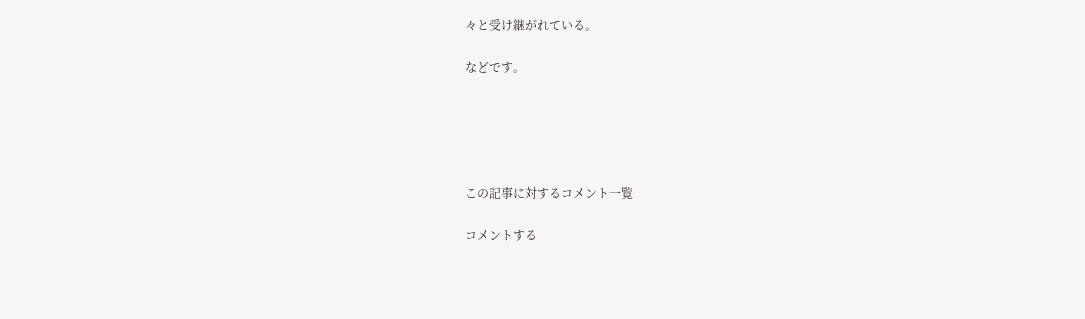々と受け継がれている。

などです。





この記事に対するコメント一覧

コメントする